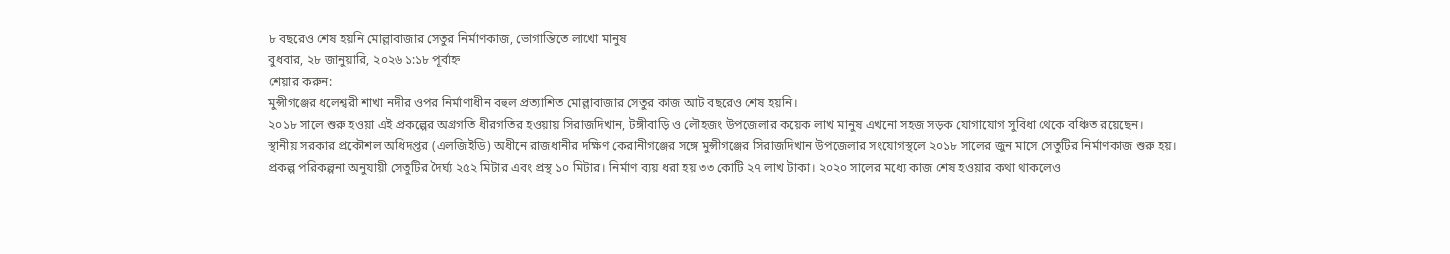৮ বছরেও শেষ হয়নি মোল্লাবাজার সেতুর নির্মাণকাজ, ভোগান্তিতে লাখো মানুষ
বুধবার, ২৮ জানুয়ারি, ২০২৬ ১:১৮ পূর্বাহ্ন
শেয়ার করুন:
মুন্সীগঞ্জের ধলেশ্বরী শাখা নদীর ওপর নির্মাণাধীন বহুল প্রত্যাশিত মোল্লাবাজার সেতুর কাজ আট বছরেও শেষ হয়নি।
২০১৮ সালে শুরু হওয়া এই প্রকল্পের অগ্রগতি ধীরগতির হওয়ায় সিরাজদিখান, টঙ্গীবাড়ি ও লৌহজং উপজেলার কয়েক লাখ মানুষ এখনো সহজ সড়ক যোগাযোগ সুবিধা থেকে বঞ্চিত রয়েছেন।
স্থানীয় সরকার প্রকৌশল অধিদপ্তর (এলজিইডি) অধীনে রাজধানীর দক্ষিণ কেরানীগঞ্জের সঙ্গে মুন্সীগঞ্জের সিরাজদিখান উপজেলার সংযোগস্থলে ২০১৮ সালের জুন মাসে সেতুটির নির্মাণকাজ শুরু হয়। প্রকল্প পরিকল্পনা অনুযায়ী সেতুটির দৈর্ঘ্য ২৫২ মিটার এবং প্রস্থ ১০ মিটার। নির্মাণ ব্যয় ধরা হয় ৩৩ কোটি ২৭ লাখ টাকা। ২০২০ সালের মধ্যে কাজ শেষ হওয়ার কথা থাকলেও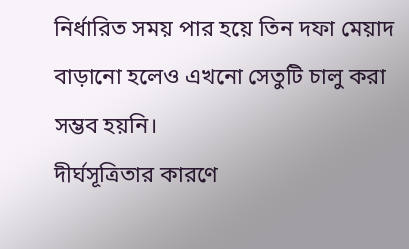নির্ধারিত সময় পার হয়ে তিন দফা মেয়াদ বাড়ানো হলেও এখনো সেতুটি চালু করা সম্ভব হয়নি।
দীর্ঘসূত্রিতার কারণে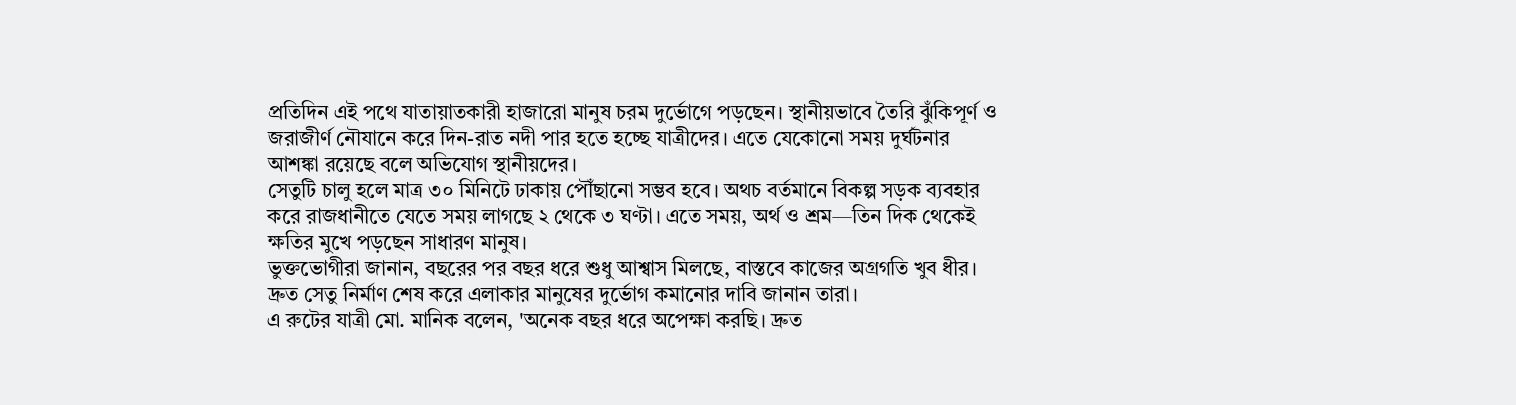প্রতিদিন এই পথে যাতায়াতকারী হাজারো মানুষ চরম দুর্ভোগে পড়ছেন। স্থানীয়ভাবে তৈরি ঝুঁকিপূর্ণ ও জরাজীর্ণ নৌযানে করে দিন-রাত নদী পার হতে হচ্ছে যাত্রীদের। এতে যেকোনো সময় দুর্ঘটনার আশঙ্কা রয়েছে বলে অভিযোগ স্থানীয়দের।
সেতুটি চালু হলে মাত্র ৩০ মিনিটে ঢাকায় পৌঁছানো সম্ভব হবে। অথচ বর্তমানে বিকল্প সড়ক ব্যবহার করে রাজধানীতে যেতে সময় লাগছে ২ থেকে ৩ ঘণ্টা। এতে সময়, অর্থ ও শ্রম—তিন দিক থেকেই ক্ষতির মুখে পড়ছেন সাধারণ মানুষ।
ভুক্তভোগীরা জানান, বছরের পর বছর ধরে শুধু আশ্বাস মিলছে, বাস্তবে কাজের অগ্রগতি খুব ধীর। দ্রুত সেতু নির্মাণ শেষ করে এলাকার মানুষের দুর্ভোগ কমানোর দাবি জানান তারা।
এ রুটের যাত্রী মো. মানিক বলেন, 'অনেক বছর ধরে অপেক্ষা করছি। দ্রুত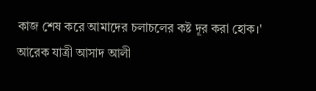কাজ শেষ করে আমাদের চলাচলের কষ্ট দূর করা হোক।'
আরেক যাত্রী আসাদ আলী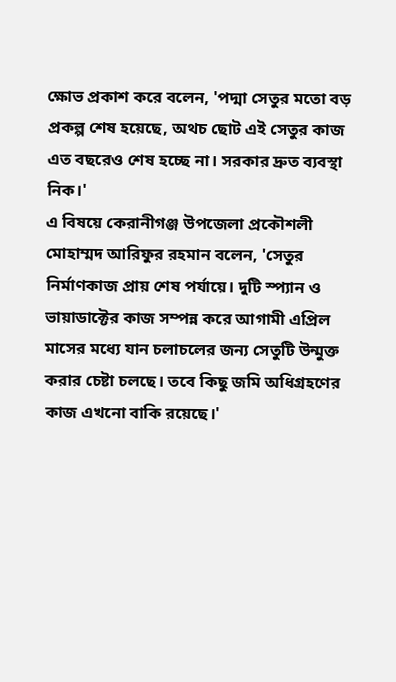ক্ষোভ প্রকাশ করে বলেন, 'পদ্মা সেতুর মতো বড় প্রকল্প শেষ হয়েছে, অথচ ছোট এই সেতুর কাজ এত বছরেও শেষ হচ্ছে না। সরকার দ্রুত ব্যবস্থা নিক।'
এ বিষয়ে কেরানীগঞ্জ উপজেলা প্রকৌশলী মোহাম্মদ আরিফুর রহমান বলেন, 'সেতুর নির্মাণকাজ প্রায় শেষ পর্যায়ে। দুটি স্প্যান ও ভায়াডাক্টের কাজ সম্পন্ন করে আগামী এপ্রিল মাসের মধ্যে যান চলাচলের জন্য সেতুটি উন্মুক্ত করার চেষ্টা চলছে। তবে কিছু জমি অধিগ্রহণের কাজ এখনো বাকি রয়েছে।'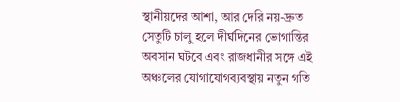স্থানীয়দের আশা, আর দেরি নয়-দ্রুত সেতুটি চালু হলে দীর্ঘদিনের ভোগান্তির অবসান ঘটবে এবং রাজধানীর সঙ্গে এই অঞ্চলের যোগাযোগব্যবস্থায় নতুন গতি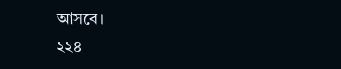আসবে।
২২৪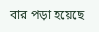বার পড়া হয়েছে